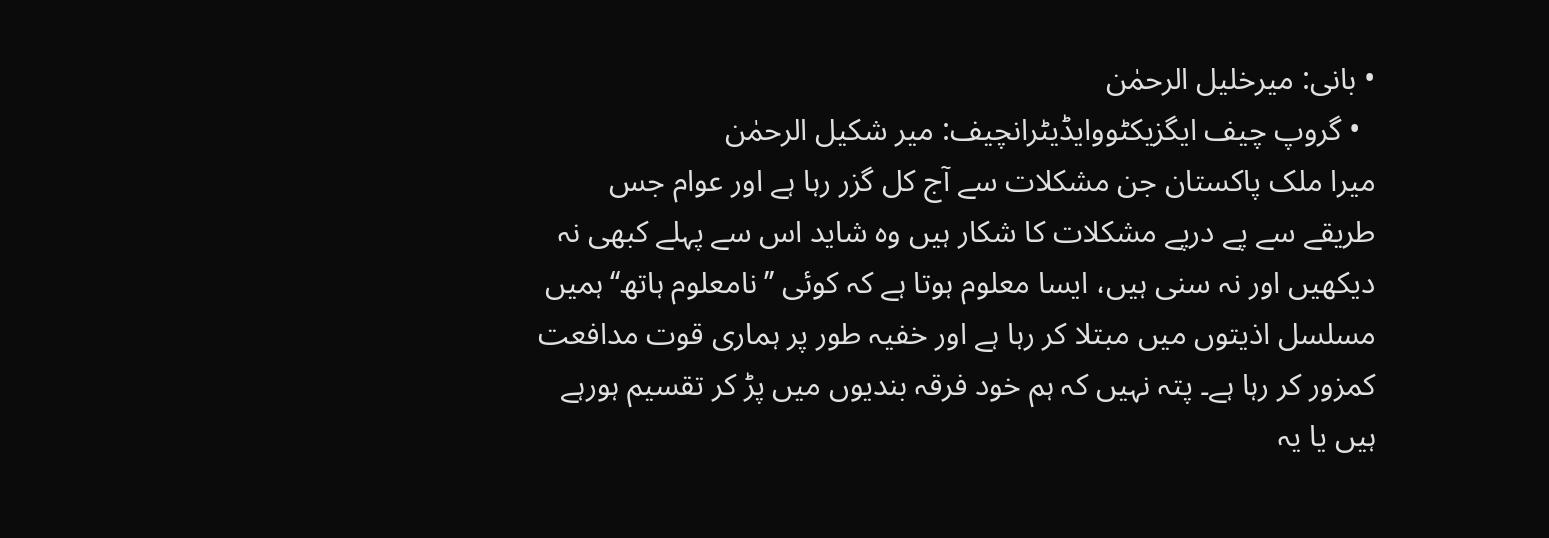• بانی: میرخلیل الرحمٰن
  • گروپ چیف ایگزیکٹووایڈیٹرانچیف: میر شکیل الرحمٰن
میرا ملک پاکستان جن مشکلات سے آج کل گزر رہا ہے اور عوام جس طریقے سے پے درپے مشکلات کا شکار ہیں وہ شاید اس سے پہلے کبھی نہ دیکھیں اور نہ سنی ہیں، ایسا معلوم ہوتا ہے کہ کوئی ’’نامعلوم ہاتھ‘‘ہمیں مسلسل اذیتوں میں مبتلا کر رہا ہے اور خفیہ طور پر ہماری قوت مدافعت کمزور کر رہا ہے۔ پتہ نہیں کہ ہم خود فرقہ بندیوں میں پڑ کر تقسیم ہورہے ہیں یا یہ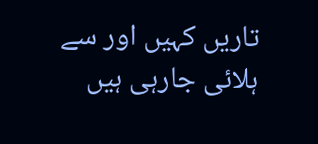تاریں کہیں اور سے ہلائی جارہی ہیں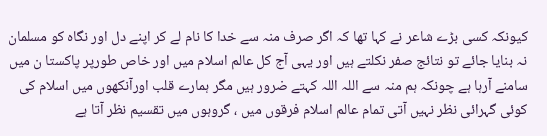کیونکہ کسی بڑے شاعر نے کہا تھا کہ اگر صرف منہ سے خدا کا نام لے کر اپنے دل اور نگاہ کو مسلمان نہ بنایا جائے تو نتائج صفر نکلتے ہیں اور یہی آج کل عالم اسلام میں اور خاص طورپر پاکستا ن میں سامنے آرہا ہے چونکہ ہم منہ سے اللہ اللہ کہتے ضرور ہیں مگر ہمارے قلب اورآنکھوں میں اسلام کی کوئی گہرائی نظر نہیں آتی تمام عالم اسلام فرقوں میں ، گروہوں میں تقسیم نظر آتا ہے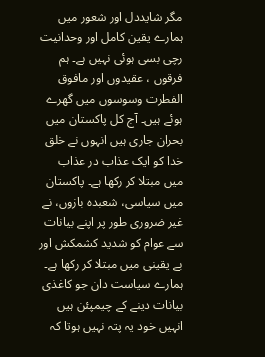مگر شایددل اور شعور میں ہمارے یقین کامل اور وحدانیت رچی بسی ہوئی نہیں ہے۔ ہم فرقوں ، عقیدوں اور مافوق الفطرت وسوسوں میں گھرے ہوئے ہیں۔ آج کل پاکستان میں بحران جاری ہیں انہوں نے خلق خدا کو ایک عذاب در عذاب میں مبتلا کر رکھا ہے۔ پاکستان میں سیاسی، شعبدہ بازوں، نے غیر ضروری طور پر اپنے بیانات سے عوام کو شدید کشمکش اور بے یقینی میں مبتلا کر رکھا ہے۔ ہمارے سیاست دان جو کاغذی بیانات دینے کے چیمپئن ہیں انہیں خود یہ پتہ نہیں ہوتا کہ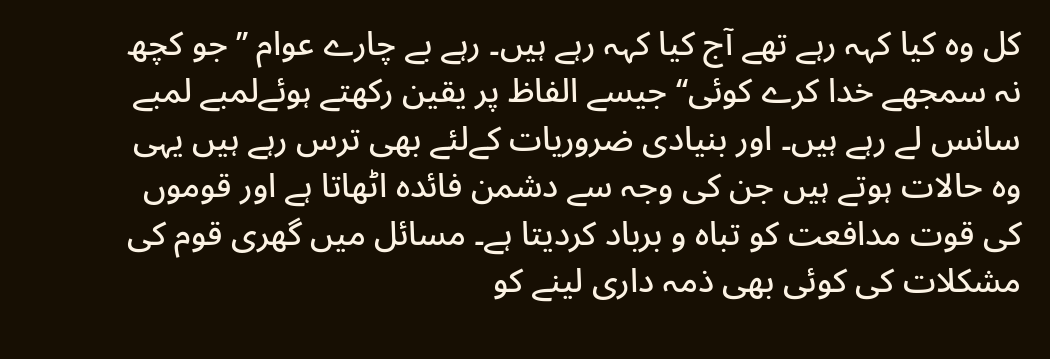کل وہ کیا کہہ رہے تھے آج کیا کہہ رہے ہیں۔ رہے بے چارے عوام ’’جو کچھ نہ سمجھے خدا کرے کوئی‘‘ جیسے الفاظ پر یقین رکھتے ہوئےلمبے لمبے سانس لے رہے ہیں۔ اور بنیادی ضروریات کےلئے بھی ترس رہے ہیں یہی وہ حالات ہوتے ہیں جن کی وجہ سے دشمن فائدہ اٹھاتا ہے اور قوموں کی قوت مدافعت کو تباہ و برباد کردیتا ہے۔ مسائل میں گھری قوم کی مشکلات کی کوئی بھی ذمہ داری لینے کو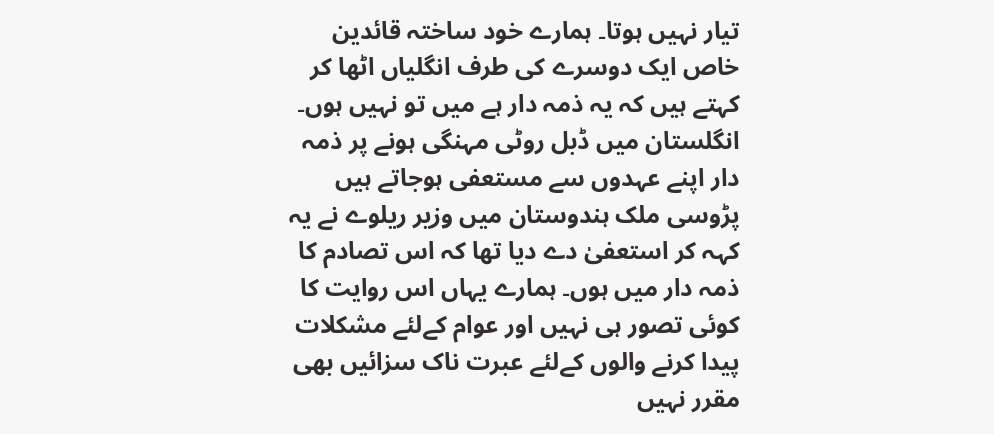تیار نہیں ہوتا۔ ہمارے خود ساختہ قائدین خاص ایک دوسرے کی طرف انگلیاں اٹھا کر کہتے ہیں کہ یہ ذمہ دار ہے میں تو نہیں ہوں۔ انگلستان میں ڈبل روٹی مہنگی ہونے پر ذمہ دار اپنے عہدوں سے مستعفی ہوجاتے ہیں پڑوسی ملک ہندوستان میں وزیر ریلوے نے یہ کہہ کر استعفیٰ دے دیا تھا کہ اس تصادم کا ذمہ دار میں ہوں۔ ہمارے یہاں اس روایت کا کوئی تصور ہی نہیں اور عوام کےلئے مشکلات پیدا کرنے والوں کےلئے عبرت ناک سزائیں بھی مقرر نہیں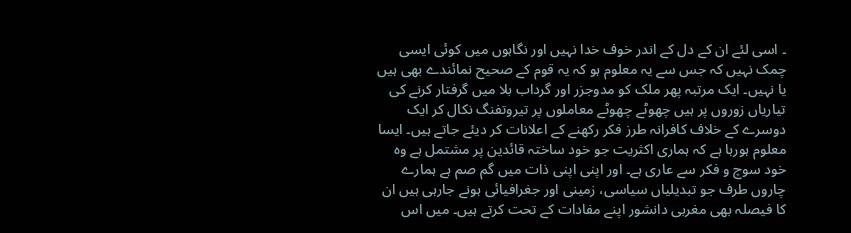۔ اسی لئے ان کے دل کے اندر خوف خدا نہیں اور نگاہوں میں کوئی ایسی چمک نہیں کہ جس سے یہ معلوم ہو کہ یہ قوم کے صحیح نمائندے بھی ہیں یا نہیں۔ ایک مرتبہ پھر ملک کو مدوجزر اور گرداب بلا میں گرفتار کرنے کی تیاریاں زوروں پر ہیں چھوٹے چھوٹے معاملوں پر تیروتفنگ نکال کر ایک دوسرے کے خلاف کافرانہ طرز فکر رکھنے کے اعلانات کر دیئے جاتے ہیں۔ ایسا معلوم ہورہا ہے کہ ہماری اکثریت جو خود ساختہ قائدین پر مشتمل ہے وہ خود سوچ و فکر سے عاری ہے۔ اور اپنی اپنی ذات میں گم صم ہے ہمارے چاروں طرف جو تبدیلیاں سیاسی، زمینی اور جغرافیائی ہونے جارہی ہیں ان کا فیصلہ بھی مغربی دانشور اپنے مفادات کے تحت کرتے ہیں۔ میں اس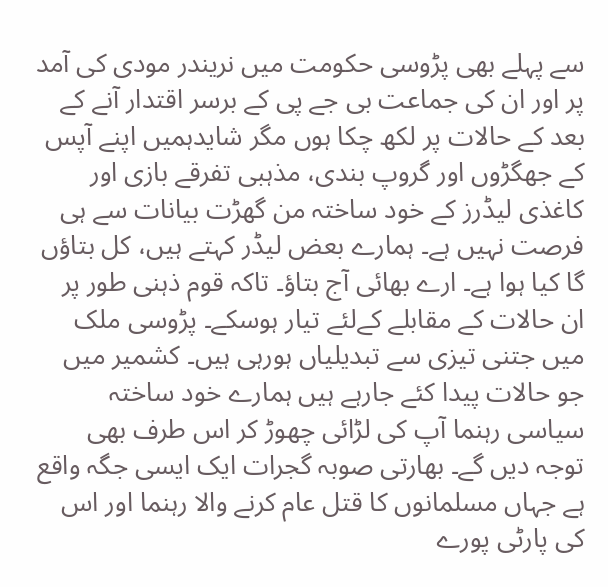سے پہلے بھی پڑوسی حکومت میں نریندر مودی کی آمد پر اور ان کی جماعت بی جے پی کے برسر اقتدار آنے کے بعد کے حالات پر لکھ چکا ہوں مگر شایدہمیں اپنے آپس کے جھگڑوں اور گروپ بندی، مذہبی تفرقے بازی اور کاغذی لیڈرز کے خود ساختہ من گھڑت بیانات سے ہی فرصت نہیں ہے۔ ہمارے بعض لیڈر کہتے ہیں، کل بتاؤں گا کیا ہوا ہے۔ ارے بھائی آج بتاؤ۔ تاکہ قوم ذہنی طور پر ان حالات کے مقابلے کےلئے تیار ہوسکے۔ پڑوسی ملک میں جتنی تیزی سے تبدیلیاں ہورہی ہیں۔ کشمیر میں جو حالات پیدا کئے جارہے ہیں ہمارے خود ساختہ سیاسی رہنما آپ کی لڑائی چھوڑ کر اس طرف بھی توجہ دیں گے۔ بھارتی صوبہ گجرات ایک ایسی جگہ واقع ہے جہاں مسلمانوں کا قتل عام کرنے والا رہنما اور اس کی پارٹی پورے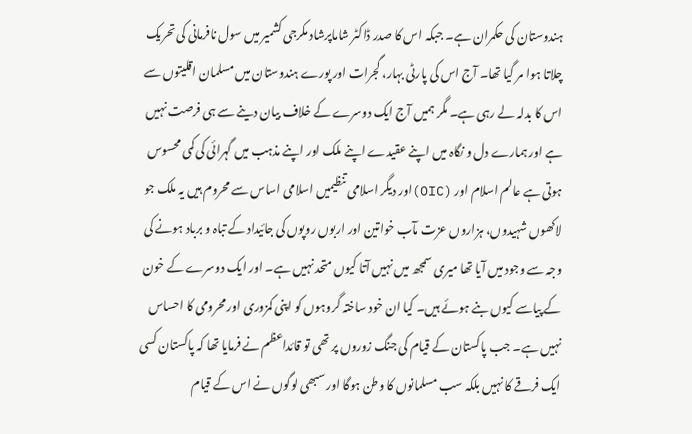ہندوستان کی حکمران ہے۔ جبکہ اس کا صدر ڈاکٹر شاماپرشاد مکرجی کشمیر میں سول نافرمانی کی تحریک چلاتا ہوا مر گیا تھا۔ آج اس کی پارٹی بہار، گجرات اور پورے ہندوستان میں مسلمان اقلیتوں سے اس کا بدلہ لے رہی ہے۔ مگر ہمیں آج ایک دوسرے کے خلاف بیان دینے سے ہی فرصت نہیں ہے اور ہمارے دل و نگاہ میں اپنے عقیدے اپنے ملک اور اپنے مذہب میں گہرائی کی کمی محسوس ہوتی ہے عالم اسلام اور (OIC)اور دیگر اسلامی تنظیمیں اسلامی اساس سے محروم ہیں یہ ملک جو لاکھوں شہیدوں، ہزاروں عزت مآب خواتین اور اربوں روپوں کی جائیداد کے تباہ و برباد ہونے کی وجہ سے وجود میں آیا تھا میری سمجھ میں نہیں آتا کیوں متحد نہیں ہے۔ اور ایک دوسرے کے خون کے پیاسے کیوں بنے ہوئے ہیں۔ کیا ان خود ساختہ گروہوں کو اپنی کمزوری اور محرومی کا احساس نہیں ہے۔ جب پاکستان کے قیام کی جنگ زوروں پر تھی تو قائداعظم نے فرمایا تھا کہ پاکستان کسی ایک فرقے کا نہیں بلکہ سب مسلمانوں کا وطن ہوگا اور سبھی لوگوں نے اس کے قیام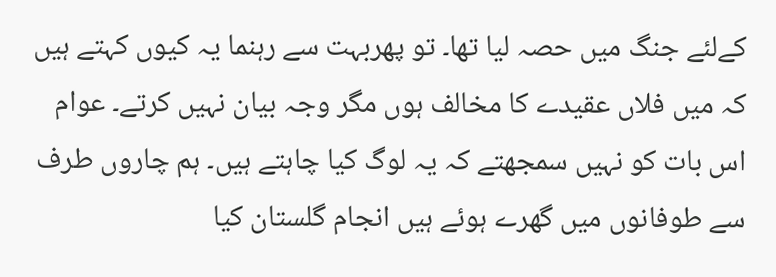کےلئے جنگ میں حصہ لیا تھا۔ تو پھربہت سے رہنما یہ کیوں کہتے ہیں کہ میں فلاں عقیدے کا مخالف ہوں مگر وجہ بیان نہیں کرتے۔ عوام اس بات کو نہیں سمجھتے کہ یہ لوگ کیا چاہتے ہیں۔ ہم چاروں طرف سے طوفانوں میں گھرے ہوئے ہیں انجام گلستان کیا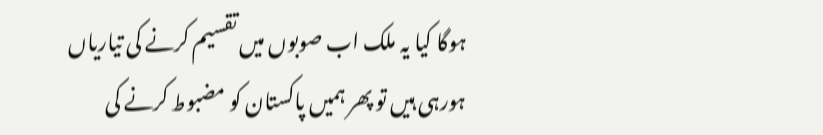ہوگا کیا یہ ملک اب صوبوں میں تقسیم کرنے کی تیاریاں ہورہی ہیں تو پھر ہمیں پاکستان کو مضبوط کرنے کی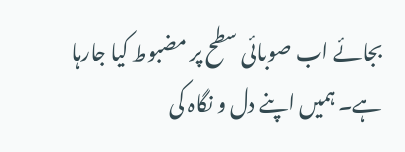بجائے اب صوبائی سطح پر مضبوط کیا جارہا ہے۔ ہمیں اپنے دل و نگاہ کی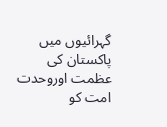گہرائیوں میں پاکستان کی عظمت اوروحدت امت کو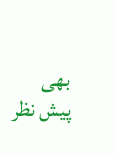بھی پیش نظر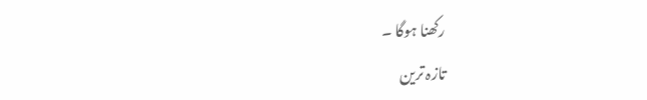رکھنا ہوگا ۔
تازہ ترین